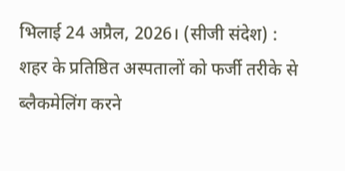भिलाई 24 अप्रैल, 2026। (सीजी संदेश) : शहर के प्रतिष्ठित अस्पतालों को फर्जी तरीके से ब्लैकमेलिंग करने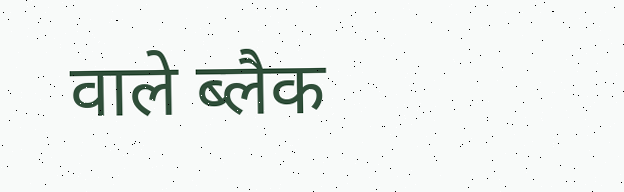वाले ब्लैक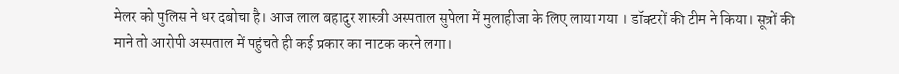मेलर को पुलिस ने धर दबोचा है। आज लाल बहादुर शास्त्री अस्पताल सुपेला में मुलाहीजा के लिए लाया गया । डॉक्टरों की टीम ने किया। सूत्रों की माने तो आरोपी अस्पताल में पहुंचते ही कई प्रकार का नाटक करने लगा।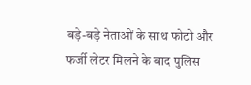बड़े-बड़े नेताओं के साथ फोटो और फर्जी लेटर मिलने के बाद पुलिस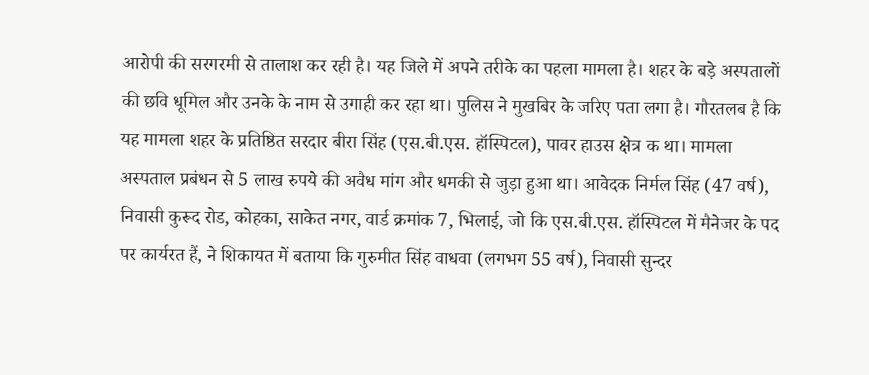आरोपी की सरगरमी से तालाश कर रही है। यह जिले में अपने तरीके का पहला मामला है। शहर के बड़े अस्पतालों की छवि धूमिल और उनके के नाम से उगाही कर रहा था। पुलिस ने मुखबिर के जरिए पता लगा है। गौरतलब है कि यह मामला शहर के प्रतिष्ठित सरदार बीरा सिंह (एस.बी.एस. हॉस्पिटल), पावर हाउस क्षेत्र क था। मामला अस्पताल प्रबंधन से 5 लाख रुपये की अवैध मांग और धमकी से जुड़ा हुआ था। आवेदक निर्मल सिंह (47 वर्ष), निवासी कुरूद रोड, कोहका, साकेत नगर, वार्ड क्रमांक 7, भिलाई, जो कि एस.बी.एस. हॉस्पिटल में मैनेजर के पद पर कार्यरत हैं, ने शिकायत में बताया कि गुरुमीत सिंह वाधवा (लगभग 55 वर्ष), निवासी सुन्दर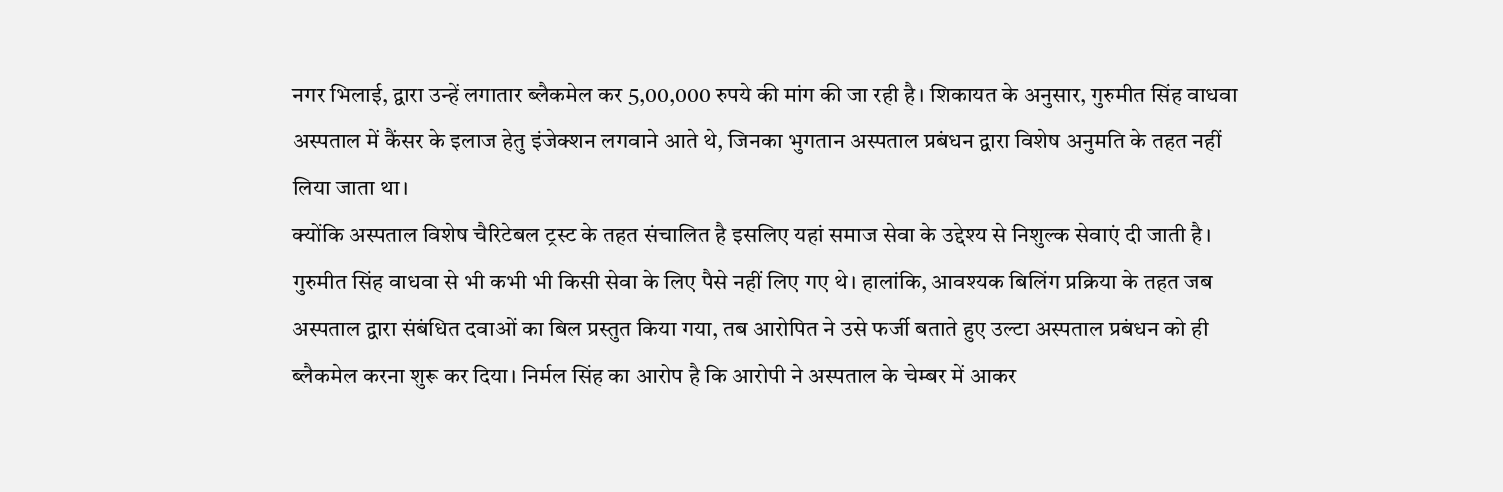नगर भिलाई, द्वारा उन्हें लगातार ब्लैकमेल कर 5,00,000 रुपये की मांग की जा रही है। शिकायत के अनुसार, गुरुमीत सिंह वाधवा अस्पताल में कैंसर के इलाज हेतु इंजेक्शन लगवाने आते थे, जिनका भुगतान अस्पताल प्रबंधन द्वारा विशेष अनुमति के तहत नहीं लिया जाता था।
क्योंकि अस्पताल विशेष चैरिटेबल ट्रस्ट के तहत संचालित है इसलिए यहां समाज सेवा के उद्देश्य से निशुल्क सेवाएं दी जाती है। गुरुमीत सिंह वाधवा से भी कभी भी किसी सेवा के लिए पैसे नहीं लिए गए थे। हालांकि, आवश्यक बिलिंग प्रक्रिया के तहत जब अस्पताल द्वारा संबंधित दवाओं का बिल प्रस्तुत किया गया, तब आरोपित ने उसे फर्जी बताते हुए उल्टा अस्पताल प्रबंधन को ही ब्लैकमेल करना शुरू कर दिया। निर्मल सिंह का आरोप है कि आरोपी ने अस्पताल के चेम्बर में आकर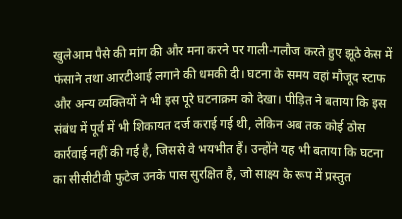खुलेआम पैसे की मांग की और मना करने पर गाली-गलौज करते हुए झूठे केस में फंसाने तथा आरटीआई लगाने की धमकी दी। घटना के समय वहां मौजूद स्टाफ और अन्य व्यक्तियों ने भी इस पूरे घटनाक्रम को देखा। पीड़ित ने बताया कि इस संबंध में पूर्व में भी शिकायत दर्ज कराई गई थी, लेकिन अब तक कोई ठोस कार्रवाई नहीं की गई है, जिससे वे भयभीत हैं। उन्होंने यह भी बताया कि घटना का सीसीटीवी फुटेज उनके पास सुरक्षित है, जो साक्ष्य के रूप में प्रस्तुत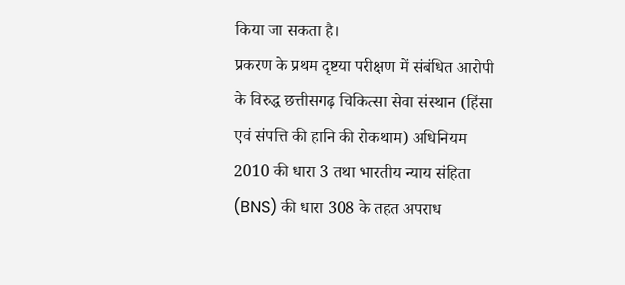किया जा सकता है।
प्रकरण के प्रथम दृष्टया परीक्षण में संबंधित आरोपी के विरुद्ध छत्तीसगढ़ चिकित्सा सेवा संस्थान (हिंसा एवं संपत्ति की हानि की रोकथाम) अधिनियम 2010 की धारा 3 तथा भारतीय न्याय संहिता (BNS) की धारा 308 के तहत अपराध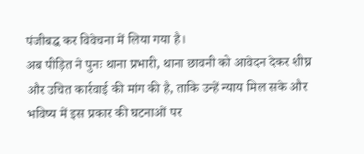पंजीबद्ध कर विवेचना में लिया गया है।
अब पीड़ित ने पुनः थाना प्रभारी, थाना छावनी को आवेदन देकर शीघ्र और उचित कार्रवाई की मांग की है, ताकि उन्हें न्याय मिल सके और भविष्य में इस प्रकार की घटनाओं पर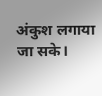अंकुश लगाया जा सके।